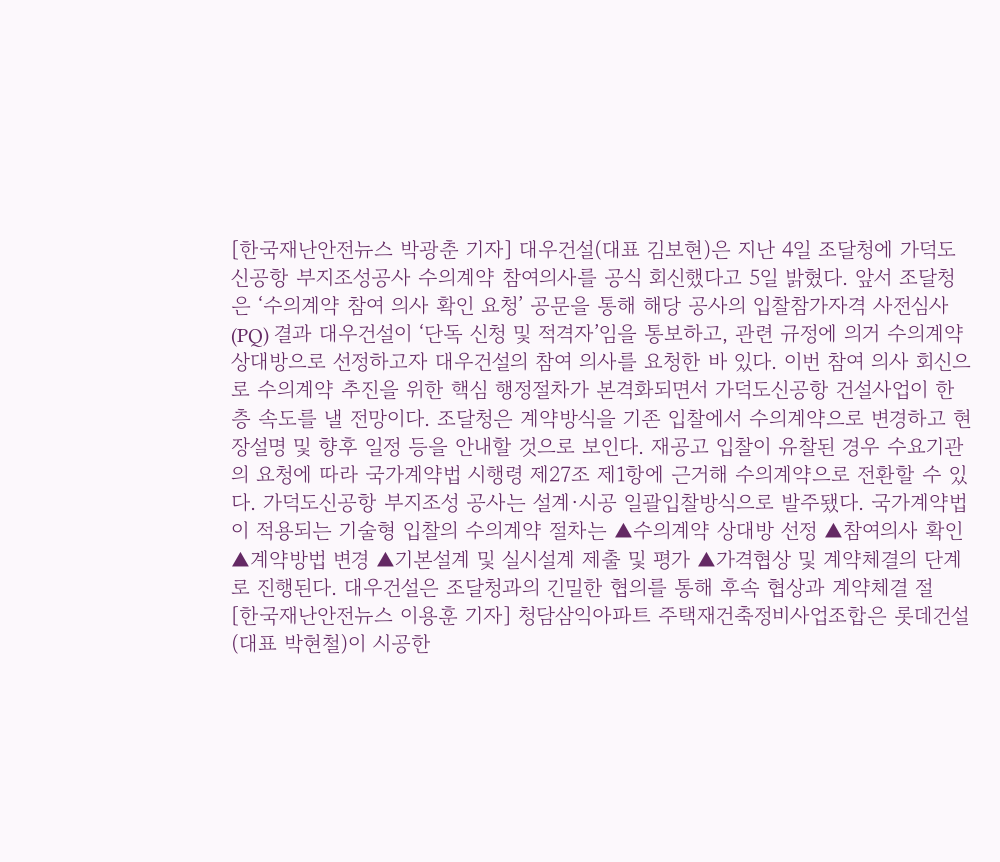[한국재난안전뉴스 박광춘 기자] 대우건설(대표 김보현)은 지난 4일 조달청에 가덕도신공항 부지조성공사 수의계약 참여의사를 공식 회신했다고 5일 밝혔다. 앞서 조달청은 ‘수의계약 참여 의사 확인 요청’ 공문을 통해 해당 공사의 입찰참가자격 사전심사(PQ) 결과 대우건설이 ‘단독 신청 및 적격자’임을 통보하고, 관련 규정에 의거 수의계약 상대방으로 선정하고자 대우건설의 참여 의사를 요청한 바 있다. 이번 참여 의사 회신으로 수의계약 추진을 위한 핵심 행정절차가 본격화되면서 가덕도신공항 건설사업이 한층 속도를 낼 전망이다. 조달청은 계약방식을 기존 입찰에서 수의계약으로 변경하고 현장설명 및 향후 일정 등을 안내할 것으로 보인다. 재공고 입찰이 유찰된 경우 수요기관의 요청에 따라 국가계약법 시행령 제27조 제1항에 근거해 수의계약으로 전환할 수 있다. 가덕도신공항 부지조성 공사는 설계·시공 일괄입찰방식으로 발주됐다. 국가계약법이 적용되는 기술형 입찰의 수의계약 절차는 ▲수의계약 상대방 선정 ▲참여의사 확인 ▲계약방법 변경 ▲기본설계 및 실시설계 제출 및 평가 ▲가격협상 및 계약체결의 단계로 진행된다. 대우건설은 조달청과의 긴밀한 협의를 통해 후속 협상과 계약체결 절
[한국재난안전뉴스 이용훈 기자] 청담삼익아파트 주택재건축정비사업조합은 롯데건설(대표 박현철)이 시공한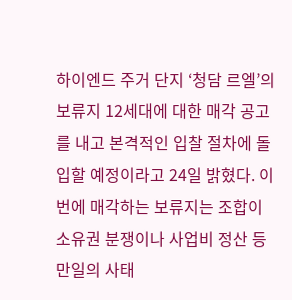하이엔드 주거 단지 ‘청담 르엘’의 보류지 12세대에 대한 매각 공고를 내고 본격적인 입찰 절차에 돌입할 예정이라고 24일 밝혔다. 이번에 매각하는 보류지는 조합이 소유권 분쟁이나 사업비 정산 등 만일의 사태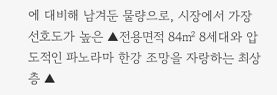에 대비해 남겨둔 물량으로, 시장에서 가장 선호도가 높은 ▲전용면적 84㎡ 8세대와 압도적인 파노라마 한강 조망을 자랑하는 최상층 ▲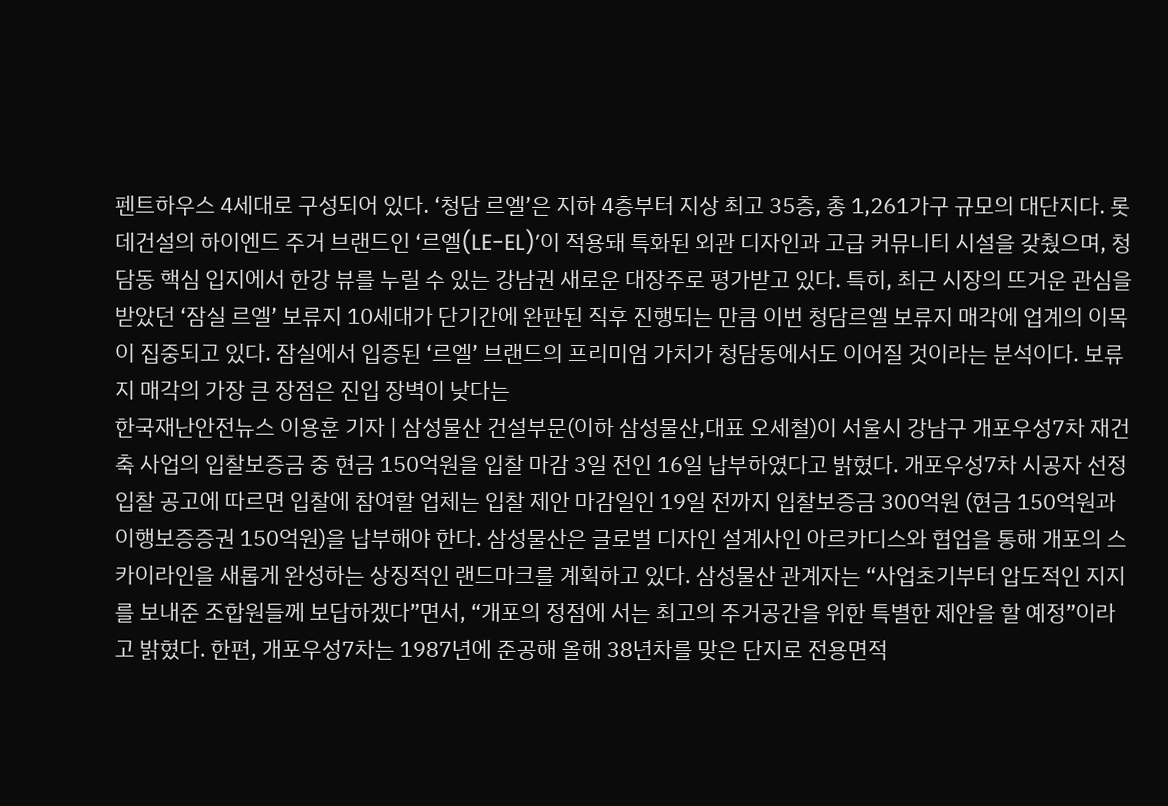펜트하우스 4세대로 구성되어 있다. ‘청담 르엘’은 지하 4층부터 지상 최고 35층, 총 1,261가구 규모의 대단지다. 롯데건설의 하이엔드 주거 브랜드인 ‘르엘(LE-EL)’이 적용돼 특화된 외관 디자인과 고급 커뮤니티 시설을 갖췄으며, 청담동 핵심 입지에서 한강 뷰를 누릴 수 있는 강남권 새로운 대장주로 평가받고 있다. 특히, 최근 시장의 뜨거운 관심을 받았던 ‘잠실 르엘’ 보류지 10세대가 단기간에 완판된 직후 진행되는 만큼 이번 청담르엘 보류지 매각에 업계의 이목이 집중되고 있다. 잠실에서 입증된 ‘르엘’ 브랜드의 프리미엄 가치가 청담동에서도 이어질 것이라는 분석이다. 보류지 매각의 가장 큰 장점은 진입 장벽이 낮다는
한국재난안전뉴스 이용훈 기자 | 삼성물산 건설부문(이하 삼성물산,대표 오세철)이 서울시 강남구 개포우성7차 재건축 사업의 입찰보증금 중 현금 150억원을 입찰 마감 3일 전인 16일 납부하였다고 밝혔다. 개포우성7차 시공자 선정 입찰 공고에 따르면 입찰에 참여할 업체는 입찰 제안 마감일인 19일 전까지 입찰보증금 300억원 (현금 150억원과 이행보증증권 150억원)을 납부해야 한다. 삼성물산은 글로벌 디자인 설계사인 아르카디스와 협업을 통해 개포의 스카이라인을 새롭게 완성하는 상징적인 랜드마크를 계획하고 있다. 삼성물산 관계자는 “사업초기부터 압도적인 지지를 보내준 조합원들께 보답하겠다”면서, “개포의 정점에 서는 최고의 주거공간을 위한 특별한 제안을 할 예정”이라고 밝혔다. 한편, 개포우성7차는 1987년에 준공해 올해 38년차를 맞은 단지로 전용면적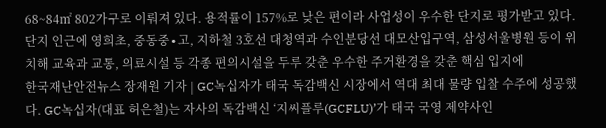68~84㎡ 802가구로 이뤄져 있다. 용적률이 157%로 낮은 편이라 사업성이 우수한 단지로 평가받고 있다. 단지 인근에 영희초, 중동중∙고, 지하철 3호선 대청역과 수인분당선 대모산입구역, 삼성서울병원 등이 위치해 교육과 교통, 의료시설 등 각종 편의시설을 두루 갖춘 우수한 주거환경을 갖춘 핵심 입지에
한국재난안전뉴스 장재원 기자 | GC녹십자가 태국 독감백신 시장에서 역대 최대 물량 입찰 수주에 성공했다. GC녹십자(대표 허은철)는 자사의 독감백신 ‘지씨플루(GCFLU)’가 태국 국영 제약사인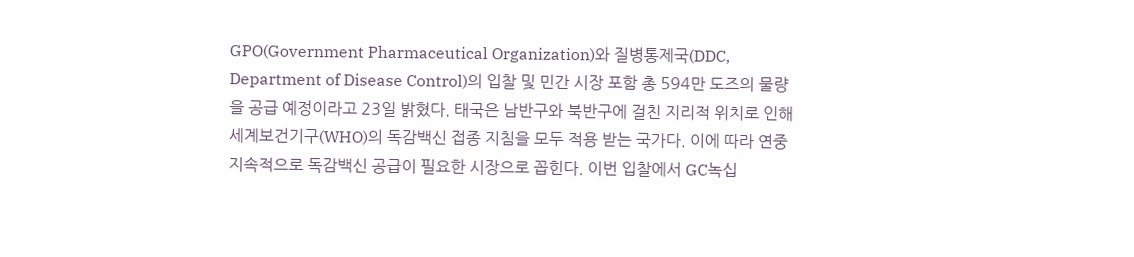GPO(Government Pharmaceutical Organization)와 질병통제국(DDC, Department of Disease Control)의 입찰 및 민간 시장 포함 총 594만 도즈의 물량을 공급 예정이라고 23일 밝혔다. 태국은 남반구와 북반구에 걸친 지리적 위치로 인해 세계보건기구(WHO)의 독감백신 접종 지침을 모두 적용 받는 국가다. 이에 따라 연중 지속적으로 독감백신 공급이 필요한 시장으로 꼽힌다. 이번 입찰에서 GC녹십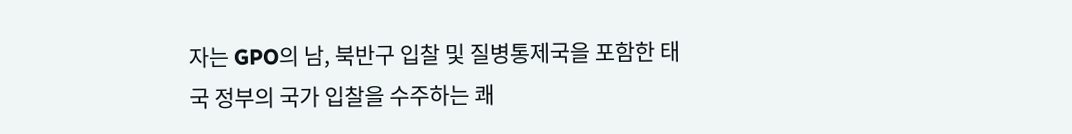자는 GPO의 남, 북반구 입찰 및 질병통제국을 포함한 태국 정부의 국가 입찰을 수주하는 쾌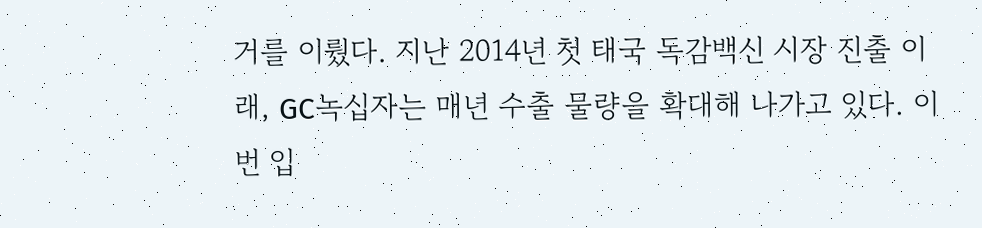거를 이뤘다. 지난 2014년 첫 태국 독감백신 시장 진출 이래, GC녹십자는 매년 수출 물량을 확대해 나가고 있다. 이번 입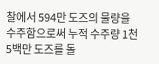찰에서 594만 도즈의 물량을 수주함으로써 누적 수주량 1천5백만 도즈를 돌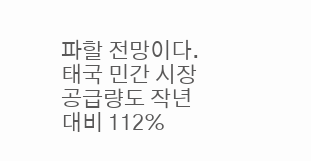파할 전망이다. 태국 민간 시장 공급량도 작년 대비 112%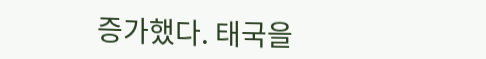증가했다. 태국을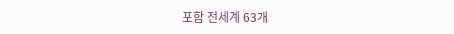포함 전세계 63개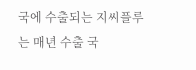국에 수출되는 지씨플루는 매년 수출 국